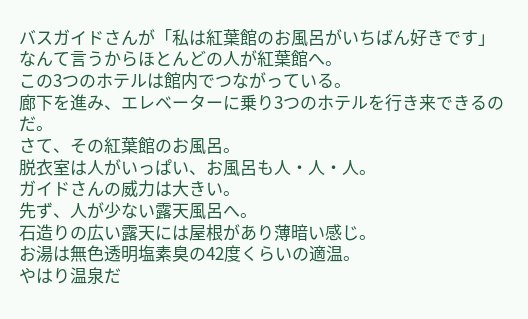バスガイドさんが「私は紅葉館のお風呂がいちばん好きです」
なんて言うからほとんどの人が紅葉館へ。
この3つのホテルは館内でつながっている。
廊下を進み、エレベーターに乗り3つのホテルを行き来できるのだ。
さて、その紅葉館のお風呂。
脱衣室は人がいっぱい、お風呂も人・人・人。
ガイドさんの威力は大きい。
先ず、人が少ない露天風呂へ。
石造りの広い露天には屋根があり薄暗い感じ。
お湯は無色透明塩素臭の42度くらいの適温。
やはり温泉だ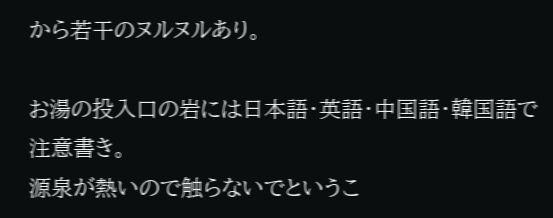から若干のヌルヌルあり。

お湯の投入口の岩には日本語・英語・中国語・韓国語で注意書き。
源泉が熱いので触らないでというこ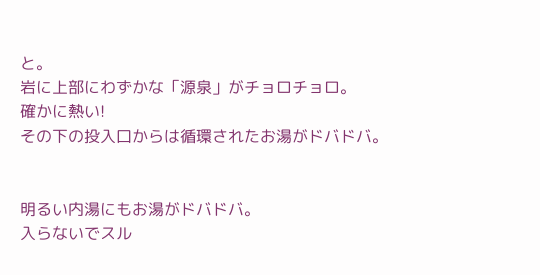と。
岩に上部にわずかな「源泉」がチョロチョロ。
確かに熱い!
その下の投入口からは循環されたお湯がドバドバ。


明るい内湯にもお湯がドバドバ。
入らないでスル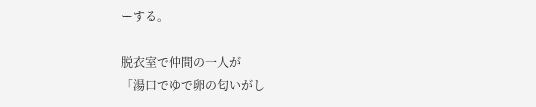ーする。

脱衣室で仲間の一人が
「湯口でゆで卵の匂いがし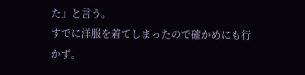た」と言う。
すでに洋服を着てしまったので確かめにも行かず。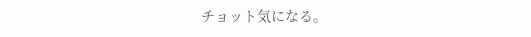チョット気になる。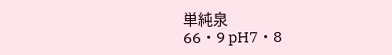単純泉
66・9 pH7・8